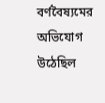বর্ণবৈষ্যমের অভিযোগ উঠেছিল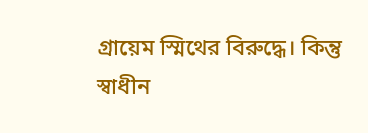গ্রায়েম স্মিথের বিরুদ্ধে। কিন্তু স্বাধীন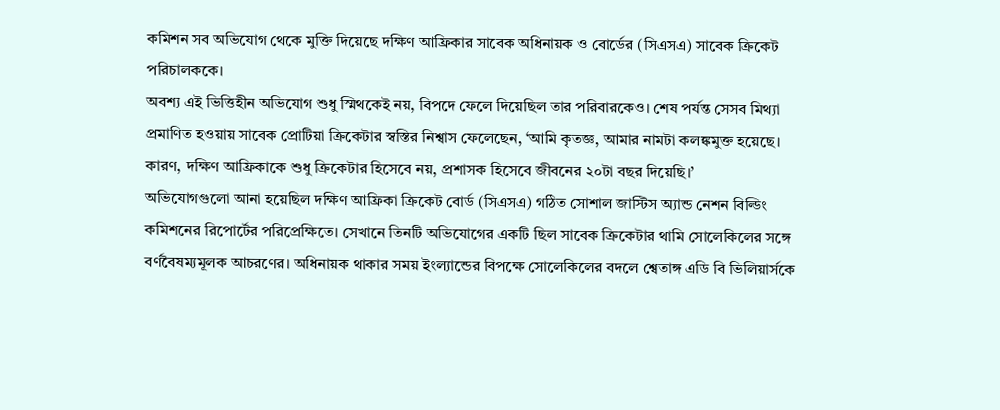কমিশন সব অভিযোগ থেকে মুক্তি দিয়েছে দক্ষিণ আফ্রিকার সাবেক অধিনায়ক ও বোর্ডের (সিএসএ) সাবেক ক্রিকেট পরিচালককে।
অবশ্য এই ভিত্তিহীন অভিযোগ শুধু স্মিথকেই নয়, বিপদে ফেলে দিয়েছিল তার পরিবারকেও। শেষ পর্যন্ত সেসব মিথ্যা প্রমাণিত হওয়ায় সাবেক প্রোটিয়া ক্রিকেটার স্বস্তির নিশ্বাস ফেলেছেন, ‘আমি কৃতজ্ঞ, আমার নামটা কলঙ্কমুক্ত হয়েছে। কারণ, দক্ষিণ আফ্রিকাকে শুধু ক্রিকেটার হিসেবে নয়, প্রশাসক হিসেবে জীবনের ২০টা বছর দিয়েছি।’
অভিযোগগুলো আনা হয়েছিল দক্ষিণ আফ্রিকা ক্রিকেট বোর্ড (সিএসএ) গঠিত সোশাল জাস্টিস অ্যান্ড নেশন বিল্ডিং কমিশনের রিপোর্টের পরিপ্রেক্ষিতে। সেখানে তিনটি অভিযোগের একটি ছিল সাবেক ক্রিকেটার থামি সোলেকিলের সঙ্গে বর্ণবৈষম্যমূলক আচরণের। অধিনায়ক থাকার সময় ইংল্যান্ডের বিপক্ষে সোলেকিলের বদলে শ্বেতাঙ্গ এডি বি ভিলিয়ার্সকে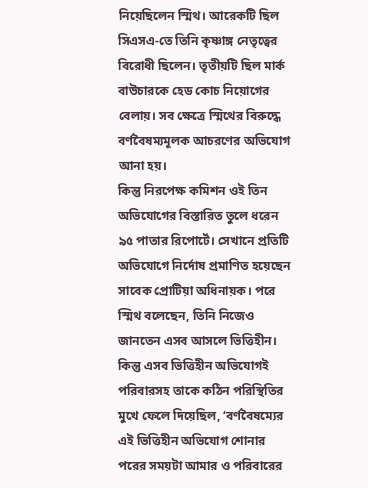নিয়েছিলেন স্মিথ। আরেকটি ছিল সিএসএ-তে তিনি কৃষ্ণাঙ্গ নেতৃত্বের বিরোধী ছিলেন। তৃতীয়টি ছিল মার্ক বাউচারকে হেড কোচ নিয়োগের বেলায়। সব ক্ষেত্রে স্মিথের বিরুদ্ধে বর্ণবৈষম্যমূলক আচরণের অভিযোগ আনা হয়।
কিন্তু নিরপেক্ষ কমিশন ওই তিন অভিযোগের বিস্তারিত তুলে ধরেন ৯৫ পাতার রিপোর্টে। সেখানে প্রতিটি অভিযোগে নির্দোষ প্রমাণিত হয়েছেন সাবেক প্রোটিয়া অধিনায়ক। পরে স্মিথ বলেছেন, তিনি নিজেও জানতেন এসব আসলে ভিত্তিহীন। কিন্তু এসব ভিত্তিহীন অভিযোগই পরিবারসহ তাকে কঠিন পরিস্থিতির মুখে ফেলে দিয়েছিল, ‘বর্ণবৈষম্যের এই ভিত্তিহীন অভিযোগ শোনার পরের সময়টা আমার ও পরিবারের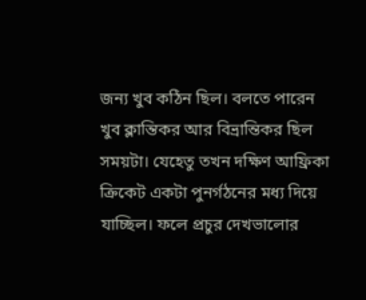জন্য খুব কঠিন ছিল। বলতে পারেন খুব ক্লান্তিকর আর বিভ্রান্তিকর ছিল সময়টা। যেহেতু তখন দক্ষিণ আফ্রিকা ক্রিকেট একটা পুনর্গঠনের মধ্য দিয়ে যাচ্ছিল। ফলে প্রচুর দেখভালোর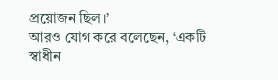প্রয়োজন ছিল।’
আরও যোগ করে বলেছেন, ‘একটি স্বাধীন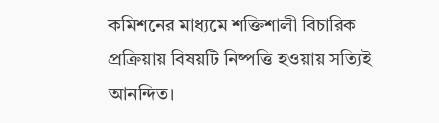কমিশনের মাধ্যমে শক্তিশালী বিচারিক প্রক্রিয়ায় বিষয়টি নিষ্পত্তি হওয়ায় সত্যিই আনন্দিত।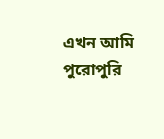এখন আমি পুরোপুরি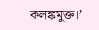কলঙ্কমুক্ত।’